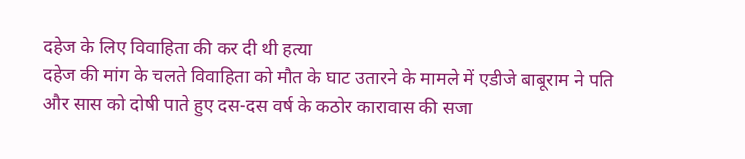दहेज के लिए विवाहिता की कर दी थी हत्या
दहेज की मांग के चलते विवाहिता को मौत के घाट उतारने के मामले में एडीजे बाबूराम ने पति और सास को दोषी पाते हुए दस-दस वर्ष के कठोर कारावास की सजा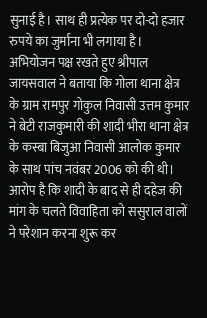सुनाई है। साथ ही प्रत्येक पर दो-दो हजार रुपये का जुर्माना भी लगाया है।
अभियोजन पक्ष रखते हुए श्रीपाल जायसवाल ने बताया कि गोला थाना क्षेत्र के ग्राम रामपुर गोकुल निवासी उत्तम कुमार ने बेटी राजकुमारी की शादी भीरा थाना क्षेत्र के कस्बा बिजुआ निवासी आलोक कुमार के साथ पांच नवंबर 2006 को की थी। आरोप है कि शादी के बाद से ही दहेज की मांग के चलते विवाहिता को ससुराल वालों ने परेशान करना शुरू कर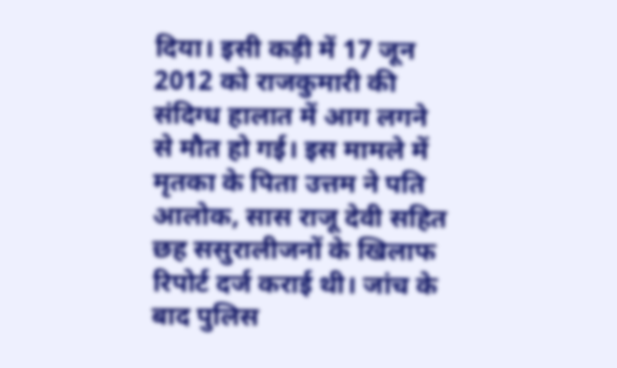दिया। इसी कड़ी में 17 जून 2012 को राजकुमारी की संदिग्ध हालात में आग लगने से मौत हो गई। इस मामले में मृतका के पिता उत्तम ने पति आलोक, सास राजू देवी सहित छह ससुरालीजनों के खिलाफ रिपोर्ट दर्ज कराई थी। जांच के बाद पुलिस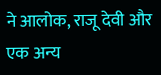ने आलोक, राजू देवी और एक अन्य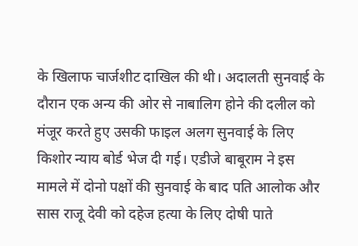के खिलाफ चार्जशीट दाखिल की थी। अदालती सुनवाई के दौरान एक अन्य की ओर से नाबालिग होने की दलील को मंजूर करते हुए उसकी फाइल अलग सुनवाई के लिए किशोर न्याय बोर्ड भेज दी गई। एडीजे बाबूराम ने इस मामले में दोनो पक्षों की सुनवाई के बाद पति आलोक और सास राजू देवी को दहेज हत्या के लिए दोषी पाते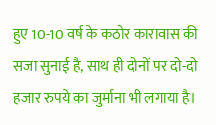हुए 10-10 वर्ष के कठोर कारावास की सजा सुनाई है, साथ ही दोनों पर दो-दो हजार रुपये का जुर्माना भी लगाया है।